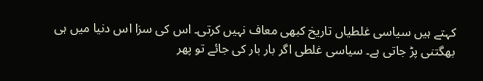کہتے ہیں سیاسی غلطیاں تاریخ کبھی معاف نہیں کرتی۔ اس کی سزا اس دنیا میں ہی بھگتنی پڑ جاتی ہے۔ سیاسی غلطی اگر بار بار کی جائے تو پھر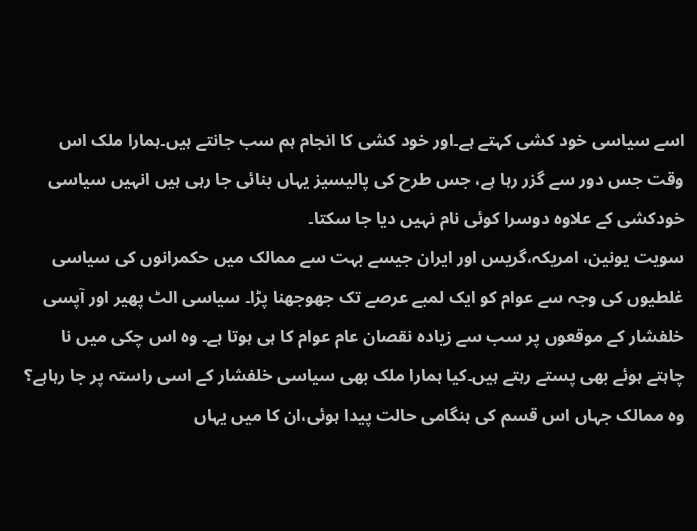اسے سیاسی خود کشی کہتے ہے۔اور خود کشی کا انجام ہم سب جانتے ہیں۔ہمارا ملک اس وقت جس دور سے گزر رہا ہے، جس طرح کی پالیسیز یہاں بنائی جا رہی ہیں انہیں سیاسی خودکشی کے علاوہ دوسرا کوئی نام نہیں دیا جا سکتا۔
سویت یونین، امریکہ،گریس اور ایران جیسے بہت سے ممالک میں حکمرانوں کی سیاسی غلطیوں کی وجہ سے عوام کو ایک لمبے عرصے تک جھوجھنا پڑا۔ سیاسی الٹ پھیر اور آپسی خلفشار کے موقعوں پر سب سے زیادہ نقصان عام عوام کا ہی ہوتا ہے۔ وہ اس چکی میں نا چاہتے ہوئے بھی پستے رہتے ہیں۔کیا ہمارا ملک بھی سیاسی خلفشار کے اسی راستہ پر جا رہاہے؟
وہ ممالک جہاں اس قسم کی ہنگامی حالت پیدا ہوئی،ان کا میں یہاں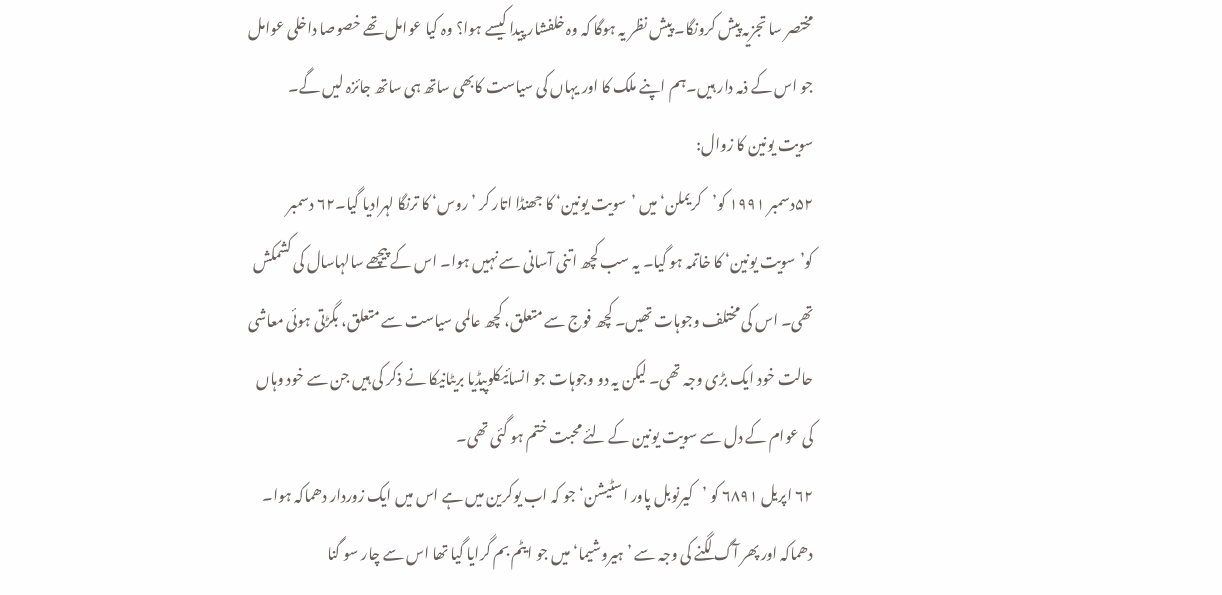مختصر سا تجزیہ پیش کرونگا۔ پیش نظر یہ ہوگا کہ وہ خلفشار پیدا کیسے ہوا؟ وہ کیا عوامل تھے خصوصا داخلی عوامل جو اس کے ذمہ دار ہیں۔ہم اپنے ملک کا اور یہاں کی سیاست کابھی ساتھ ہی ساتھ جائزہ لیں گے۔
سویت یونین کا زوال:
۵۲دسمبر ۱۹۹۱ کو’کریملن‘ میں ’سویت یونین‘ کا جھنڈا اتار کر ’روس‘ کا ترنگا لہرادیا گیا۔۶۲ دسمبر کو’سویت یونین‘ کا خاتمہ ہو گیا۔ یہ سب کچھ اتنی آسانی سے نہیں ہوا۔ اس کے پیچھے سالہاسال کی کشمکش تھی۔ اس کی مختلف وجوہات تھیں۔ کچھ فوج سے متعلق، کچھ عالمی سیاست سے متعلق، بگڑتی ہوئی معاشی حالت خود ایک بڑی وجہ تھی۔ لیکن یہ دو وجوہات جو انسائیکلوپیڈیا بریٹانیکا نے ذکر کی ہیں جن سے خود وہاں کی عوام کے دل سے سویت یونین کے لئے محبت ختم ہو گئی تھی۔
۶۲ اپریل ۶۸۹۱ کو ’کیرنوبل پاور اسٹیشن‘ جو کہ اب یوکرین میں ہے اس میں ایک زوردار دھماکہ ہوا۔ دھماکہ اور پھر آگ لگنے کی وجہ سے ’ہیروشیما‘ میں جو ایٹم بم گرایا گیا تھا اس سے چار سو گنا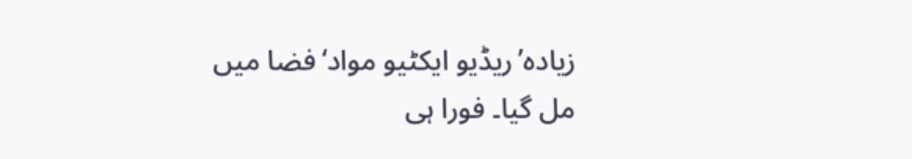زیادہ’ریڈیو ایکٹیو مواد‘فضا میں مل گیا۔ فورا ہی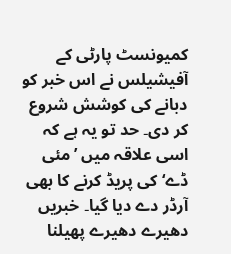کمیونسٹ پارٹی کے آفیشیلس نے اس خبر کو دبانے کی کوشش شروع کر دی۔ حد تو یہ ہے کہ اسی علاقہ میں ’مئی ڈے‘ کی پریڈ کرنے کا بھی آرڈر دے دیا گیا۔ خبریں دھیرے دھیرے پھیلنا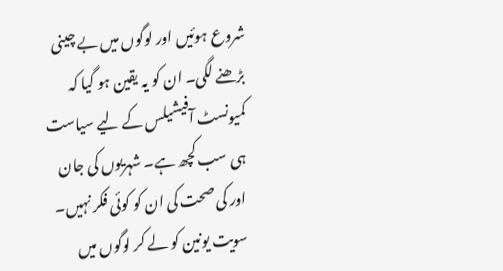شروع ہوئیں اور لوگوں میں بے چینی بڑھنے لگی۔ ان کو یہ یقین ہو گیا کہ کمیونسٹ آفیشیلس کے لیے سیاست ہی سب کچھ ہے۔ شہریوں کی جان اور کی صحت کی ان کو کوئی فکر نہیں۔ سویت یونین کو لے کر لوگوں میں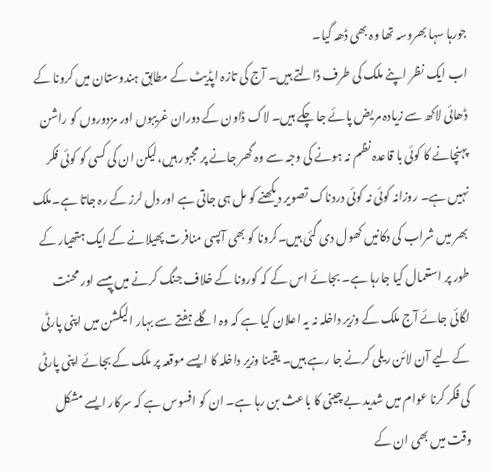جورہا سہا بھروسہ تھا وہ بھی ڈھہ گیا۔
اب ایک نظر اپنے ملک کی طرف ڈالتے ہیں۔ آج کی تازہ اپڈیٹ کے مطابق ہندوستان میں کرونا کے ڈھائی لاکھ سے زیادہ مریض پائے جا چکے ہیں۔ لاک ڈاون کے دوران غریبوں اور مزدوروں کو راشن پہنچانے کا کوئی با قاعدہ نظم نہ ہونے کی وجہ سے وہ گھر جانے پر مجبور ہیں،لیکن ان کی کسی کو کوئی فکر نہیں ہے۔ روزانہ کوئی نہ کوئی دردناک تصویر دیکھنے کو مل ہی جاتی ہے اور دل لرز کے رہ جاتا ہے۔ملک بھر میں شراب کی دکانیں کھول دی گئی ہیں۔کرونا کو بھی آپسی منافرت پھیلانے کے ایک ہتھیار کے طور پر استعمال کیا جارہا ہے۔ بجائے اس کے کہ کورونا کے خلاف جنگ کرنے میں پیسے اور محنت لگائی جائے آج ملک کے وزیر داخلہ نہ یہ اعلان کیا ہے کہ وہ اگلے ہفتے سے بہار الیکشن میں اپنی پارٹی کے لیے آن لائن ریلی کرنے جا رہے ہیں۔ یقینا وزیر داخلہ کا ایسے موقعہ پر ملک کے بجائے اپنی پارٹی کی فکر کرنا عوام میں شدید بے چینی کا باعث بن رہا ہے۔ ان کو افسوس ہے کہ سرکار ایسے مشکل وقت میں بھی ان کے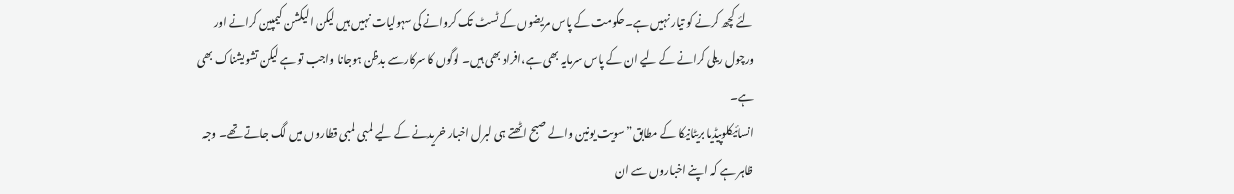لئے کچھ کرنے کو تیار نہیں ہے۔حکومت کے پاس مریضوں کے ٹسٹ تک کروانے کی سہولیات نہیں ہیں لیکن الیکشن کیمپین کرانے اور ورچول ریلی کرانے کے لیے ان کے پاس سرمایہ بھی ہے،افراد بھی ہیں۔ لوگوں کا سرکارسے بدظن ہوجانا واجب تو ہے لیکن تشویشناک بھی ہے۔
انسائیکلوپیڈیا بریٹانیکا کے مطابق”سویت یونین والے صبح اٹھتے ہی لبرل اخبار خریدنے کے لیے لمبی لمبی قطاروں میں لگ جاتے تھے۔ وجہ ظاہر ہے کہ اپنے اخباروں سے ان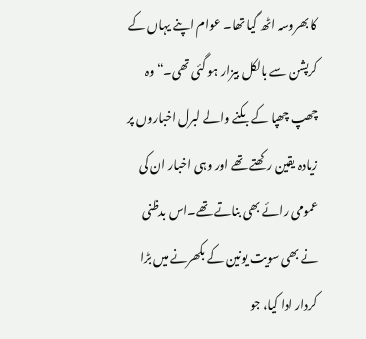کا بھروسہ اٹھ گیا تھا۔ عوام اپنے یہاں کے کرپشن سے بالکل بیزار ہو گئی تھی۔“وہ چھپ چھپا کے بکنے والے لبرل اخباروں پر زیادہ یقین رکھتے تھے اور وہی اخبار ان کی عمومی رائے بھی بناتے تھے۔اس بدظنی نے بھی سویت یونین کے بکھرنے میں بڑا کردار ادا کیا، جو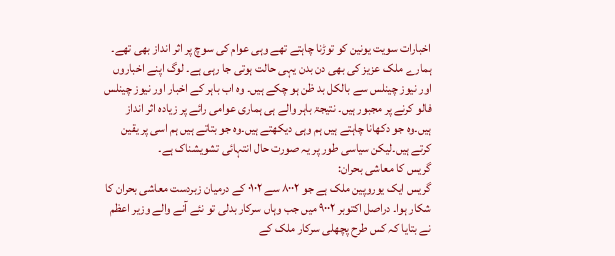اخبارات سویت یونین کو توڑنا چاہتے تھے وہی عوام کی سوچ پر اثر انداز بھی تھے۔
ہمارے ملک عزیز کی بھی دن بدن یہی حالت ہوتی جا رہی ہے۔ لوگ اپنے اخباروں اور نیوز چینلس سے بالکل بد ظن ہو چکے ہیں۔ وہ اب باہر کے اخبار اور نیوز چینلس فالو کرنے پر مجبور ہیں۔ نتیجۃ باہر والے ہی ہماری عوامی رائے پر زیادہ اثر انداز ہیں۔وہ جو دکھانا چاہتے ہیں ہم وہی دیکھتے ہیں۔وہ جو بتاتے ہیں ہم اسی پر یقین کرتے ہیں۔لیکن سیاسی طور پر یہ صورت حال انتہائی تشویشناک ہے۔
گریس کا معاشی بحران:
گریس ایک یوروپین ملک ہے جو ۸۰۰۲ سے ۰۱۰۲ کے درمیان زبردست معاشی بحران کا شکار ہوا۔ دراصل اکتوبر ۹۰۰۲ میں جب وہاں سرکار بدلی تو نئے آنے والے وزیر اعظم نے بتایا کہ کس طرح پچھلی سرکار ملک کے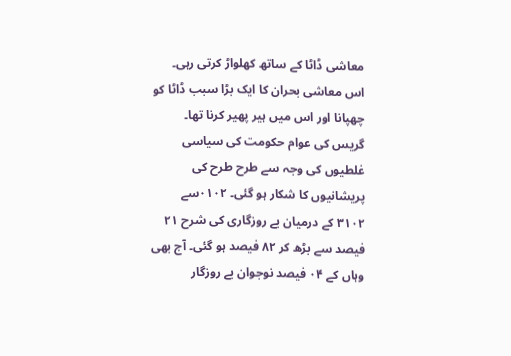معاشی ڈاٹا کے ساتھ کھلواڑ کرتی رہی۔ اس معاشی بحران کا ایک بڑا سبب ڈاٹا کو چھپانا اور اس میں ہیر پھیر کرنا تھا۔ گریس کی عوام حکومت کی سیاسی غلطیوں کی وجہ سے طرح طرح کی پریشانیوں کا شکار ہو گئی۔ ۰۱۰۲سے ۳۱۰۲ کے درمیان بے روزگاری کی شرح ۲۱ فیصد سے بڑھ کر ۸۲ فیصد ہو گئی۔ آج بھی وہاں کے ۰۴ فیصد نوجوان بے روزگار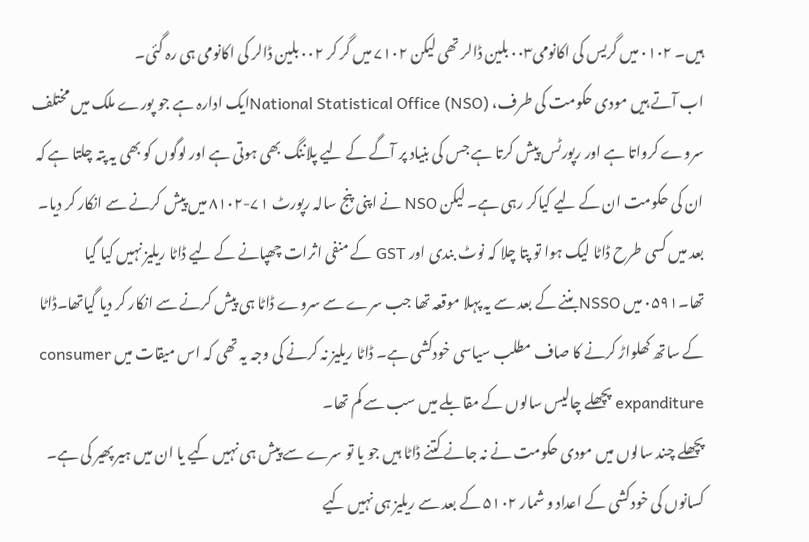ہیں۔ ۰۱۰۲ میں گریس کی اکانومی۰۰۳ بلین ڈالر تھی لیکن ۷۱۰۲ میں گر کر ۰۰۲ بلین ڈالر کی اکانومی ہی رہ گئی۔
اب آتے ہیں مودی حکومت کی طرف، National Statistical Office (NSO)ایک ادارہ ہے جو پورے ملک میں مختلف سروے کرواتا ہے اور رپورٹس پیش کرتا ہے جس کی بنیاد پر آگے کے لیے پلاننگ بھی ہوتی ہے اور لوگوں کو بھی یہ پتہ چلتا ہے کہ ان کی حکومت ان کے لیے کیاکر رہی ہے۔ لیکن NSO نے اپنی پنج سالہ رپورٹ ۷۱-۸۱۰۲ میں پیش کرنے سے انکار کر دیا۔ بعد میں کسی طرح ڈاٹا لیک ہوا تو پتا چلا کہ نوٹ بندی اور GST کے منفی اثرات چھپانے کے لیے ڈاٹا ریلیز نہیں کیا گیا تھا۔۰۵۹۱ میں NSSOبننے کے بعد سے یہ پہلا موقعہ تھا جب سرے سے سروے ڈاٹا ہی پیش کرنے سے انکار کر دیا گیاتھا۔ڈاٹا کے ساتھ کھلواڑ کرنے کا صاف مطلب سیاسی خودکشی ہے۔ ڈاٹا ریلیز نہ کرنے کی وجہ یہ تھی کہ اس میقات میں consumer expanditure پچھلے چالیس سالوں کے مقابلے میں سب سے کم تھا۔
پچھلے چند سالوں میں مودی حکومت نے نہ جانے کتنے ڈاٹا ہیں جو یا تو سرے سے پیش ہی نہیں کیے یا ان میں ہیر پھیر کی ہے۔ کسانوں کی خودکشی کے اعداد و شمار ۵۱۰۲ کے بعد سے ریلیز ہی نہیں کیے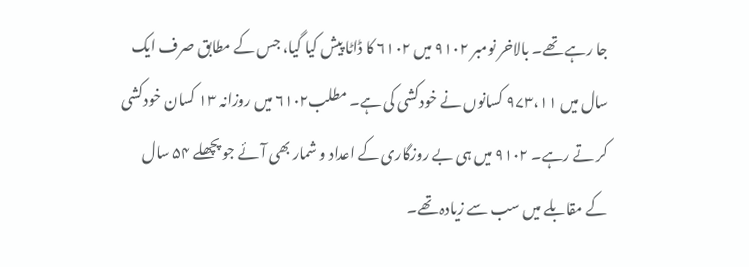جا رہے تھے۔ بالاخر نومبر ۹۱۰۲ میں ۶۱۰۲ کا ڈاٹا پیش کیا گیا، جس کے مطابق صرف ایک سال میں ۹۷۳،۱۱ کسانوں نے خودکشی کی ہے۔ مطلب۶۱۰۲ میں روزانہ ۱۳ کسان خودکشی کر تے رہے۔ ۹۱۰۲ میں ہی بے روزگاری کے اعداد و شمار بھی آئے جو پچھلے ۵۴ سال کے مقابلے میں سب سے زیادہ تھے۔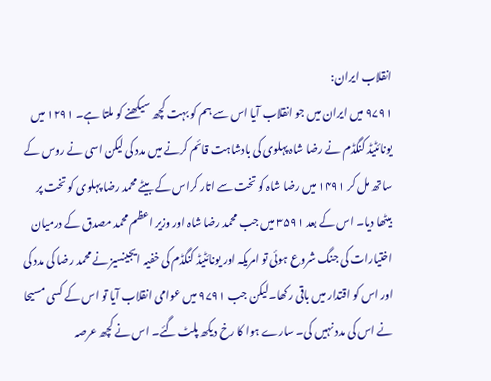انقلاب ایران:
۹۷۹۱ میں ایران میں جو انقلاب آیا اس سے ہم کو بہت کچھ سیکھنے کو ملتا ہے۔ ۱۲۹۱ میں یونائٹیڈ کنگڈم نے رضا شاہ پہلوی کی بادشاہت قائم کرنے میں مدد کی لیکن اسی نے روس کے ساتھ مل کر ۱۴۹۱ میں رضا شاہ کو تخت سے اتار کراس کے بیٹے محمد رضا پہلوی کو تخت پر بیٹھا دیا۔ اس کے بعد ۳۵۹۱ میں جب محمد رضا شاہ اور وزیر اعظم محمد مصدق کے درمیان اختیارات کی جنگ شروع ہوئی تو امریکہ اور یونائٹیڈ کنگڈم کی خفیہ ایجینسیز نے محمد رضا کی مدد کی اور اس کو اقتدار میں باقی رکھا۔لیکن جب ۹۷۹۱ میں عوامی انقلاب آیا تو اس کے کسی مسیحا نے اس کی مدد نہیں کی۔ سارے ہوا کا رخ دیکھ پلٹ گئے۔ اس نے کچھ عرصہ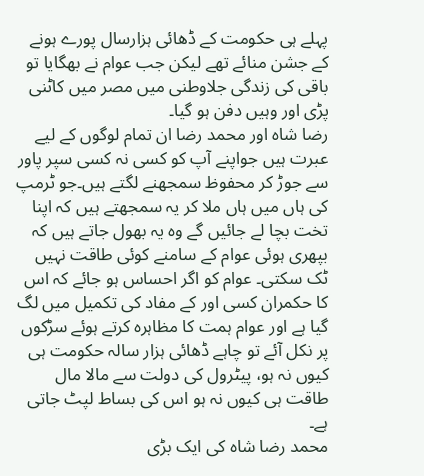پہلے ہی حکومت کے ڈھائی ہزارسال پورے ہونے کے جشن منائے تھے لیکن جب عوام نے بھگایا تو باقی کی زندگی جلاوطنی میں مصر میں کاٹنی پڑی اور وہیں دفن ہو گیا۔
رضا شاہ اور محمد رضا ان تمام لوگوں کے لیے عبرت ہیں جواپنے آپ کو کسی نہ کسی سپر پاور سے جوڑ کر محفوظ سمجھنے لگتے ہیں۔جو ٹرمپ کی ہاں میں ہاں ملا کر یہ سمجھتے ہیں کہ اپنا تخت بچا لے جائیں گے وہ یہ بھول جاتے ہیں کہ بپھری ہوئی عوام کے سامنے کوئی طاقت نہیں ٹک سکتی۔ عوام کو اگر احساس ہو جائے کہ اس کا حکمران کسی اور کے مفاد کی تکمیل میں لگ گیا ہے اور عوام ہمت کا مظاہرہ کرتے ہوئے سڑکوں پر نکل آئے تو چاہے ڈھائی ہزار سالہ حکومت ہی کیوں نہ ہو، پیٹرول کی دولت سے مالا مال طاقت ہی کیوں نہ ہو اس کی بساط لپٹ جاتی ہے۔
محمد رضا شاہ کی ایک بڑی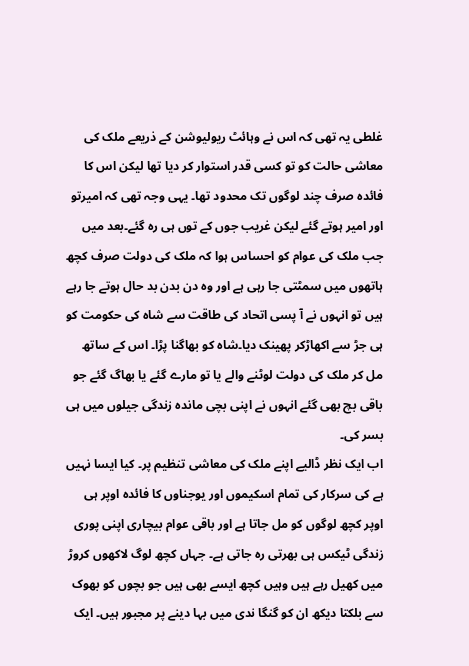غلطی یہ تھی کہ اس نے وہائٹ ریولیوشن کے ذریعے ملک کی معاشی حالت کو تو کسی قدر استوار کر دیا تھا لیکن اس کا فائدہ صرف چند لوگوں تک محدود تھا۔ یہی وجہ تھی کہ امیرتو اور امیر ہوتے گئے لیکن غریب جوں کے توں ہی رہ گئے۔بعد میں جب ملک کی عوام کو احساس ہوا کہ ملک کی دولت صرف کچھ ہاتھوں میں سمٹتی جا رہی ہے اور وہ دن بدن بد حال ہوتے جا رہے ہیں تو انہوں نے آ پسی اتحاد کی طاقت سے شاہ کی حکومت کو ہی جڑ سے اکھاڑکر پھینک دیا۔شاہ کو بھاگنا پڑا۔ اس کے ساتھ مل کر ملک کی دولت لوٹنے والے یا تو مارے گئے یا بھاگ گئے جو باقی بچ بھی گئے انہوں نے اپنی بچی ماندہ زندگی جیلوں میں ہی بسر کی۔
اب ایک نظر ڈالیے اپنے ملک کی معاشی تنظیم پر۔ کیا ایسا نہیں ہے کی سرکار کی تمام اسکیموں اور یوجناوں کا فائدہ اوپر ہی اوپر کچھ لوگوں کو مل جاتا ہے اور باقی عوام بیچاری اپنی پوری زندگی ٹیکس ہی بھرتی رہ جاتی ہے۔ جہاں کچھ لوگ لاکھوں کروڑ میں کھیل رہے ہیں وہیں کچھ ایسے بھی ہیں جو بچوں کو بھوک سے بلکتا دیکھ ان کو گنگا ندی میں بہا دینے پر مجبور ہیں۔ ایک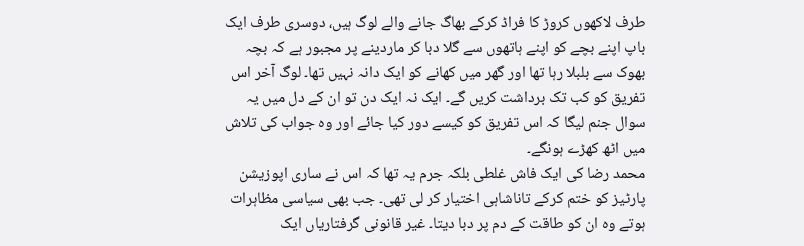طرف لاکھوں کروڑ کا فراڈ کرکے بھاگ جانے والے لوگ ہیں، دوسری طرف ایک باپ اپنے بچے کو اپنے ہاتھوں سے گلا دبا کر ماردینے پر مجبور ہے کہ بچہ بھوک سے بلبلا رہا تھا اور گھر میں کھانے کو ایک دانہ نہیں تھا۔ لوگ آخر اس تفریق کو کب تک برداشت کریں گے۔ ایک نہ ایک دن تو ان کے دل میں یہ سوال جنم لیگا کہ اس تفریق کو کیسے دور کیا جائے اور وہ جواب کی تلاش میں اٹھ کھڑے ہونگے۔
محمد رضا کی ایک فاش غلطی بلکہ جرم یہ تھا کہ اس نے ساری اپوزیشن پارٹیز کو ختم کرکے تاناشاہی اختیار کر لی تھی۔ جب بھی سیاسی مظاہرات ہوتے وہ ان کو طاقت کے دم پر دبا دیتا۔ غیر قانونی گرفتاریاں ایک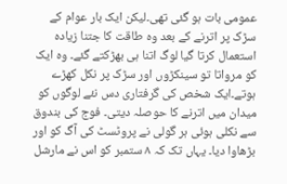عمومی بات ہو گئی تھی۔لیکن ایک بار عوام کے سڑک پر اترنے کے بعد وہ طاقت کا جتنا زیادہ استعمال کرتا گیا لوگ اتنا ہی بھڑکتے گئے۔ وہ ایک کو مرواتا تو سینکڑوں اور سڑک پر نکل کھڑے ہوتے۔ایک شخص کی گرفتاری دس نئے لوگوں کو میدان میں اترنے کا حوصلہ دیتی۔ فوج کی بندوق سے نکلی ہوئی ہر گولی نے پروٹسٹ کی آگ کو اور بڑھاوا دیا۔ یہاں تک کہ ۸ ستمبر کو اس نے مارشل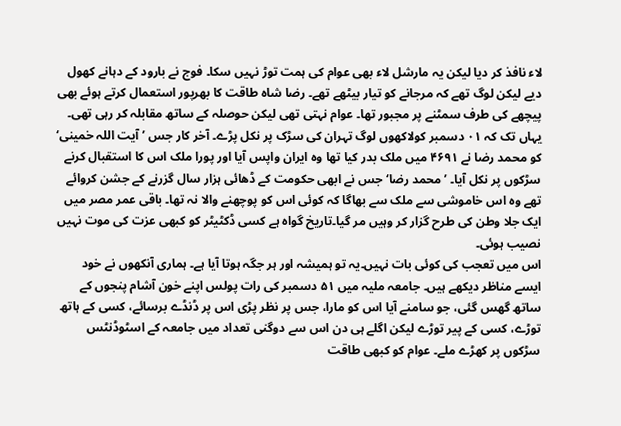لاء نافذ کر دیا لیکن یہ مارشل لاء بھی عوام کی ہمت توڑ نہیں سکا۔ فوج نے بارود کے دہانے کھول دیے لیکن لوگ تھے کہ مرجانے کو تیار بیٹھے تھے۔ رضا شاہ طاقت کا بھرپور استعمال کرتے ہوئے بھی پیچھے کی طرف سمٹنے پر مجبور تھا۔ عوام نہتی تھی لیکن حوصلہ کے ساتھ مقابلہ کر رہی تھی۔ یہاں تک کہ ۰۱ دسمبر کولاکھوں لوگ تہران کی سڑک پر نکل پڑے۔ آخر کار جس ’آیت اللہ خمینی‘ کو محمد رضا نے ۴۶۹۱ میں ملک بدر کیا تھا وہ ایران واپس آیا اور پورا ملک اس کا استقبال کرنے سڑکوں پر نکل آیا۔ ’محمد رضا‘ جس نے ابھی حکومت کے ڈھائی ہزار سال گزرنے کے جشن کروائے تھے وہ اس خاموشی سے ملک سے بھاگا کہ کوئی اس کو پوچھنے والا نہ تھا۔ باقی عمر مصر میں ایک جلا وطن کی طرح گزار کر وہیں مر گیا۔تاریخ گواہ ہے کسی ڈکٹیٹر کو کبھی عزت کی موت نہیں نصیب ہوئی۔
اس میں تعجب کی کوئی بات نہیں۔یہ تو ہمیشہ اور ہر جگہ ہوتا آیا ہے۔ ہماری آنکھوں نے خود ایسے مناظر دیکھے ہیں۔ جامعہ ملیہ میں ۵۱ دسمبر کی رات پولس اپنے خون آشام پنجوں کے ساتھ گھس گئی، جو سامنے آیا اس کو مارا، جس پر نظر پڑی اس پر ڈنڈے برسائے، کسی کے ہاتھ توڑے، کسی کے پیر توڑے لیکن اگلے ہی دن اس سے دوگنی تعداد میں جامعہ کے اسٹوڈنٹس سڑکوں پر کھڑے ملے۔ عوام کو کبھی طاقت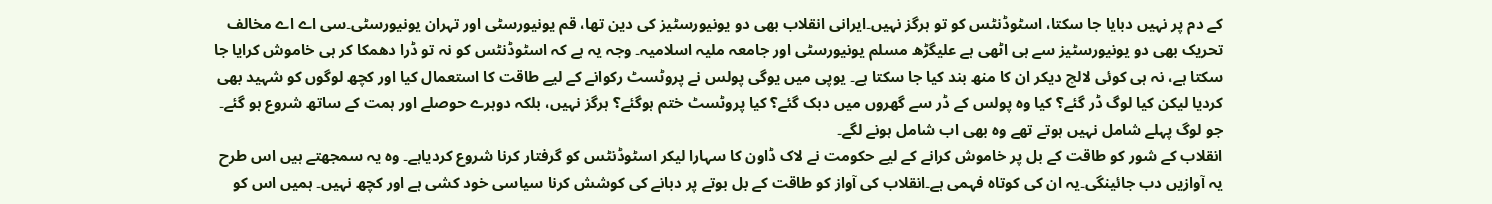کے دم پر نہیں دبایا جا سکتا، اسٹوڈنٹس کو تو ہرگز نہیں۔ایرانی انقلاب بھی دو یونیورسٹیز کی دین تھا، قم یونیورسٹی اور تہران یونیورسٹی۔سی اے اے مخالف تحریک بھی دو یونیورسٹیز سے ہی اٹھی ہے علیگڑھ مسلم یونیورسٹی اور جامعہ ملیہ اسلامیہ۔ وجہ یہ ہے کہ اسٹوڈنٹس کو نہ تو ڈرا دھمکا کر ہی خاموش کرایا جا سکتا ہے، نہ ہی کوئی لالچ دیکر ان کا منھ بند کیا جا سکتا ہے۔ یوپی میں یوگی پولس نے پروٹسٹ رکوانے کے لیے طاقت کا استعمال کیا اور کچھ لوگوں کو شہید بھی کردیا لیکن کیا لوگ ڈر گئے؟ کیا وہ پولس کے ڈر سے گھروں میں دبک گئے؟ کیا پروٹسٹ ختم ہوگئے؟ ہرگز نہیں، بلکہ دوہرے حوصلے اور ہمت کے ساتھ شروع ہو گئے۔ جو لوگ پہلے شامل نہیں ہوتے تھے وہ بھی اب شامل ہونے لگے۔
انقلاب کے شور کو طاقت کے بل پر خاموش کرانے کے لیے حکومت نے لاک ڈاون کا سہارا لیکر اسٹوڈنٹس کو گرفتار کرنا شروع کردیاہے۔ وہ یہ سمجھتے ہیں اس طرح یہ آوازیں دب جائینگی۔یہ ان کی کوتاہ فہمی ہے۔انقلاب کی آواز کو طاقت کے بل بوتے پر دبانے کی کوشش کرنا سیاسی خود کشی ہے اور کچھ نہیں۔ ہمیں اس کو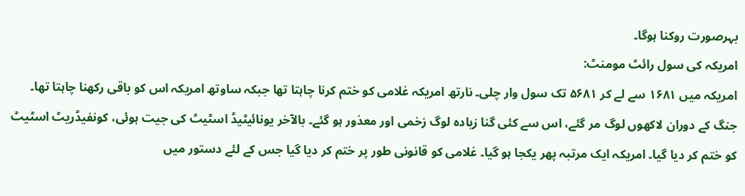بہرصورت روکنا ہوگا۔
امریکہ کی سول رائٹ مومنٹ:
امریکہ میں ۱۶۸۱ سے لے کر ۵۶۸۱ تک سول وار چلی۔ نارتھ امریکہ غلامی کو ختم کرنا چاہتا تھا جبکہ ساوتھ امریکہ اس کو باقی رکھنا چاہتا تھا۔ جنگ کے دوران لاکھوں لوگ مر گئے، اس سے کئی گنا زیادہ لوگ زخمی اور معذور ہو گئے۔ بالآخر یونائیٹیڈ اسٹیٹ کی جیت ہوئی، کونفیڈریٹ اسٹیٹ کو ختم کر دیا گیا۔ امریکہ ایک مرتبہ پھر یکجا ہو گیا۔ غلامی کو قانونی طور پر ختم کر دیا گیا جس کے لئے دستور میں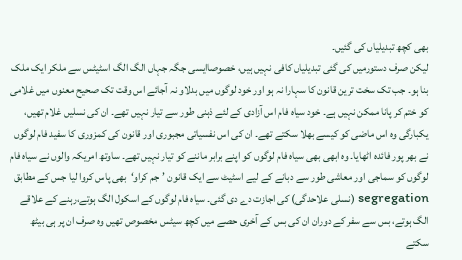بھی کچھ تبدیلیاں کی گئیں۔
لیکن صرف دستورمیں کی گئی تبدیلیاں کافی نہیں ہیں، خصوصاایسی جگہ جہاں الگ الگ اسٹیٹس سے ملکر ایک ملک بنا ہو۔ جب تک سخت ترین قانون کا سہارا نہ ہو اور خود لوگوں میں بدلاو نہ آجائے اس وقت تک صحیح معنوں میں غلامی کو ختم کر پانا ممکن نہیں ہے۔ خود سیاہ فام اس آزادی کے لئے ذہنی طور سے تیار نہیں تھے۔ ان کی نسلیں غلام تھیں، یکبارگی وہ اس ماضی کو کیسے بھلا سکتے تھے۔ ان کی اس نفسیاتی مجبوری اور قانون کی کمزوری کا سفید فام لوگوں نے بھر پور فائدہ اٹھایا۔ وہ ابھی بھی سیاہ فام لوگوں کو اپنے برابر ماننے کو تیار نہیں تھے۔ ساوتھ امریکہ والوں نے سیاہ فام لوگوں کو سماجی اور معاشی طور سے دبانے کے لیے اسٹیٹ سے ایک قانون ’جم کراو‘بھی پاس کروا لیا جس کے مطابق segregation (نسلی علاحدگی) کی اجازت دے دی گئی۔ سیاہ فام لوگوں کے اسکول الگ ہوتے،رہنے کے علاقے الگ ہوتے، بس سے سفر کے دوران ان کی بس کے آخری حصے میں کچھ سیٹس مخصوص تھیں وہ صرف ان پر ہی بیٹھ سکتے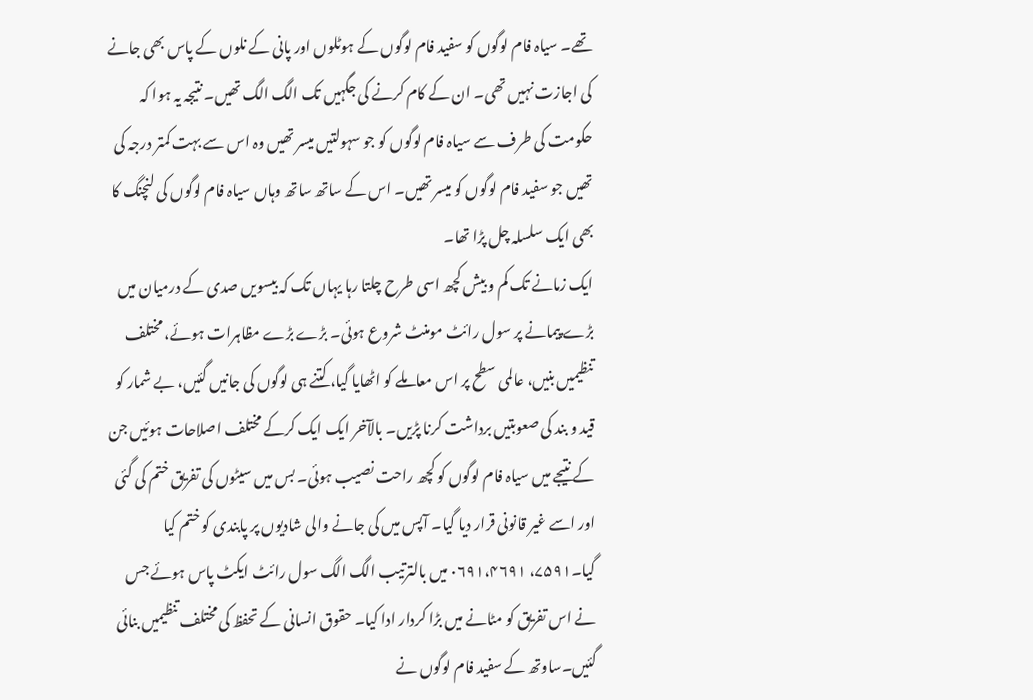تھے۔ سیاہ فام لوگوں کو سفید فام لوگوں کے ہوٹلوں اور پانی کے نلوں کے پاس بھی جانے کی اجازت نہیں تھی۔ ان کے کام کرنے کی جگہیں تک الگ الگ تھیں۔ نتیجہ یہ ہوا کہ حکومت کی طرف سے سیاہ فام لوگوں کو جو سہولتیں میسر تھیں وہ اس سے بہت کمتر درجہ کی تھیں جو سفید فام لوگوں کو میسر تھیں۔ اس کے ساتھ ساتھ وہاں سیاہ فام لوگوں کی لنچنگ کا بھی ایک سلسلہ چل پڑا تھا۔
ایک زمانے تک کم و بیش کچھ اسی طرح چلتا رہا یہاں تک کہ بیسویں صدی کے درمیان میں بڑے پیمانے پر سول رائٹ مومنٹ شروع ہوئی۔ بڑے بڑے مظاہرات ہوئے، مختلف تنظیمیں بنیں، عالمی سطح پر اس معاملے کو اٹھایا گیا، کتنے ہی لوگوں کی جانیں گئیں، بے شمار کو قید و بند کی صعوبتیں برداشت کرنا پڑیں۔ بالآخر ایک ایک کرکے مختلف اصلاحات ہوئیں جن کے نتیجے میں سیاہ فام لوگوں کو کچھ راحت نصیب ہوئی۔ بس میں سیٹوں کی تفریق ختم کی گئی اور اسے غیر قانونی قرار دیا گیا۔ آپس میں کی جانے والی شادیوں پر پابندی کو ختم کیا گیا۔۷۵۹۱، ۰۶۹۱،۴۶۹۱ میں بالترتیب الگ الگ سول رائٹ ایکٹ پاس ہوئے جس نے اس تفریق کو مٹانے میں بڑا کردار ادا کیا۔ حقوق انسانی کے تحفظ کی مختلف تنظیمیں بنائی گئیں۔ساوتھ کے سفید فام لوگوں نے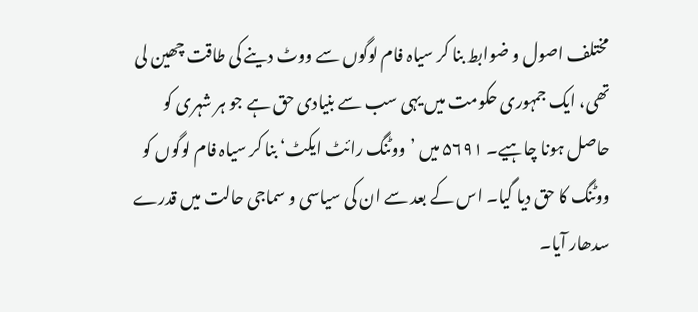مختلف اصول و ضوابط بنا کر سیاہ فام لوگوں سے ووٹ دینے کی طاقت چھین لی تھی، ایک جمہوری حکومت میں یہی سب سے بنیادی حق ہے جو ہر شہری کو حاصل ہونا چاہیے۔ ۵۶۹۱ میں ’ووٹنگ رائٹ ایکٹ‘ بنا کر سیاہ فام لوگوں کو ووٹنگ کا حق دیا گیا۔ اس کے بعد سے ان کی سیاسی و سماجی حالت میں قدرے سدھار آیا۔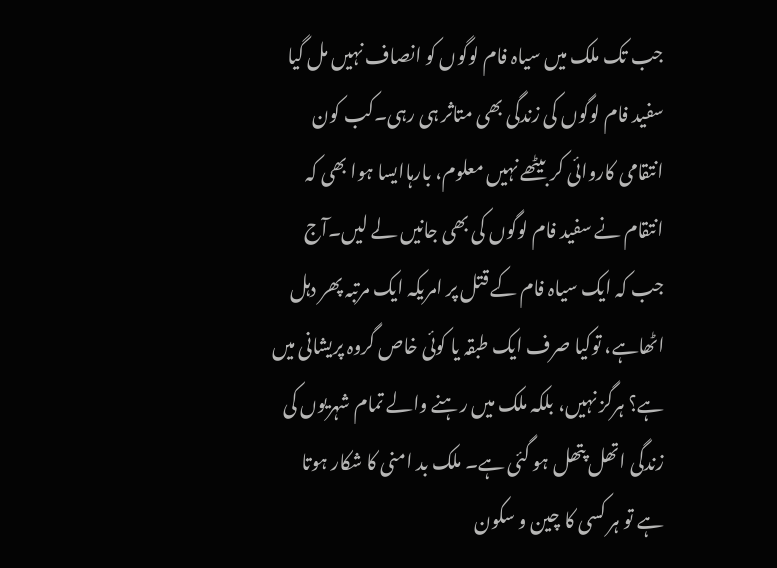جب تک ملک میں سیاہ فام لوگوں کو انصاف نہیں مل گیا سفید فام لوگوں کی زندگی بھی متاثر ہی رہی۔کب کون انتقامی کاروائی کر بیٹھے نہیں معلوم، بارہاایسا ہوا بھی کہ انتقام نے سفید فام لوگوں کی بھی جانیں لے لیں۔آج جب کہ ایک سیاہ فام کے قتل پر امریکہ ایک مرتبہ پھر دہل اٹھاہے، توکیا صرف ایک طبقہ یا کوئی خاص گروہ پریشانی میں ہے؟ ہرگز نہیں، بلکہ ملک میں رہنے والے تمام شہریوں کی زندگی اتھل پتھل ہو گئی ہے۔ ملک بد امنی کا شکار ہوتا ہے تو ہر کسی کا چین و سکون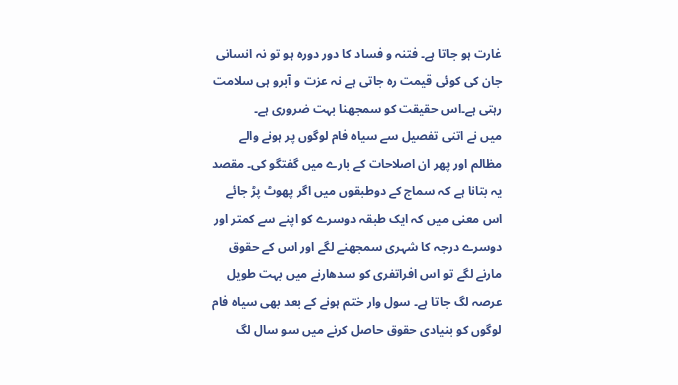غارت ہو جاتا ہے۔ فتنہ و فساد کا دور دورہ ہو تو نہ انسانی جان کی کوئی قیمت رہ جاتی ہے نہ عزت و آبرو ہی سلامت رہتی ہے۔اس حقیقت کو سمجھنا بہت ضروری ہے۔
میں نے اتنی تفصیل سے سیاہ فام لوگوں پر ہونے والے مظالم اور پھر ان اصلاحات کے بارے میں گفتگو کی۔ مقصد یہ بتانا ہے کہ سماج کے دوطبقوں میں اگر پھوٹ پڑ جائے اس معنی میں کہ ایک طبقہ دوسرے کو اپنے سے کمتر اور دوسرے درجہ کا شہری سمجھنے لگے اور اس کے حقوق مارنے لگے تو اس افراتفری کو سدھارنے میں بہت طویل عرصہ لگ جاتا ہے۔ سول وار ختم ہونے کے بعد بھی سیاہ فام لوگوں کو بنیادی حقوق حاصل کرنے میں سو سال لگ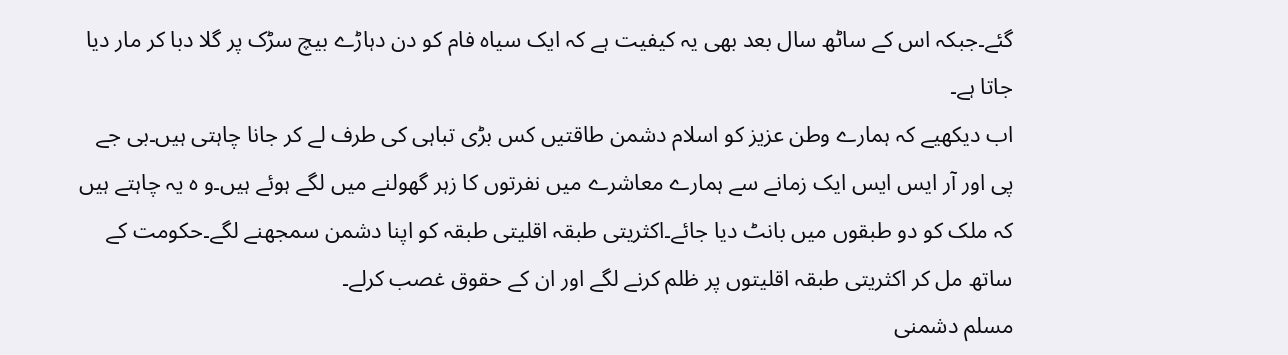گئے۔جبکہ اس کے ساٹھ سال بعد بھی یہ کیفیت ہے کہ ایک سیاہ فام کو دن دہاڑے بیچ سڑک پر گلا دبا کر مار دیا جاتا ہے۔
اب دیکھیے کہ ہمارے وطن عزیز کو اسلام دشمن طاقتیں کس بڑی تباہی کی طرف لے کر جانا چاہتی ہیں۔بی جے پی اور آر ایس ایس ایک زمانے سے ہمارے معاشرے میں نفرتوں کا زہر گھولنے میں لگے ہوئے ہیں۔و ہ یہ چاہتے ہیں کہ ملک کو دو طبقوں میں بانٹ دیا جائے۔اکثریتی طبقہ اقلیتی طبقہ کو اپنا دشمن سمجھنے لگے۔حکومت کے ساتھ مل کر اکثریتی طبقہ اقلیتوں پر ظلم کرنے لگے اور ان کے حقوق غصب کرلے۔
مسلم دشمنی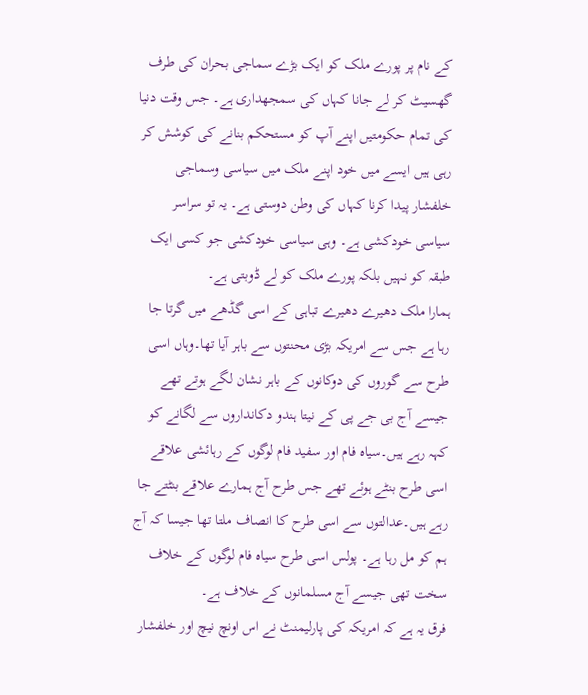کے نام پر پورے ملک کو ایک بڑے سماجی بحران کی طرف گھسیٹ کر لے جانا کہاں کی سمجھداری ہے۔ جس وقت دنیا کی تمام حکومتیں اپنے آپ کو مستحکم بنانے کی کوشش کر رہی ہیں ایسے میں خود اپنے ملک میں سیاسی وسماجی خلفشار پیدا کرنا کہاں کی وطن دوستی ہے۔ یہ تو سراسر سیاسی خودکشی ہے۔ وہی سیاسی خودکشی جو کسی ایک طبقہ کو نہیں بلکہ پورے ملک کو لے ڈوبتی ہے۔
ہمارا ملک دھیرے دھیرے تباہی کے اسی گڈھے میں گرتا جا رہا ہے جس سے امریکہ بڑی محنتوں سے باہر آیا تھا۔وہاں اسی طرح سے گوروں کی دوکانوں کے باہر نشان لگے ہوتے تھے جیسے آج بی جے پی کے نیتا ہندو دکانداروں سے لگانے کو کہہ رہے ہیں۔سیاہ فام اور سفید فام لوگوں کے رہائشی علاقے اسی طرح بنٹے ہوئے تھے جس طرح آج ہمارے علاقے بنٹتے جا رہے ہیں۔عدالتوں سے اسی طرح کا انصاف ملتا تھا جیسا کہ آج ہم کو مل رہا ہے۔ پولس اسی طرح سیاہ فام لوگوں کے خلاف سخت تھی جیسے آج مسلمانوں کے خلاف ہے۔
فرق یہ ہے کہ امریکہ کی پارلیمنٹ نے اس اونچ نیچ اور خلفشار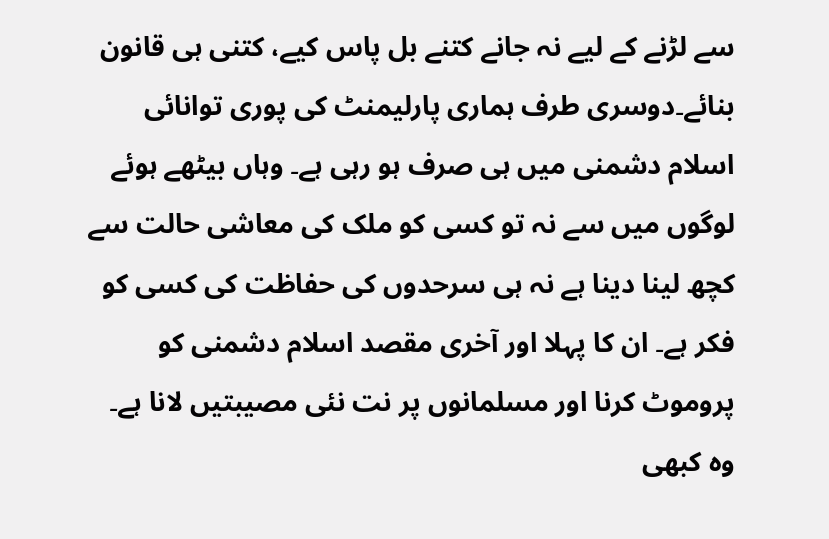سے لڑنے کے لیے نہ جانے کتنے بل پاس کیے، کتنی ہی قانون بنائے۔دوسری طرف ہماری پارلیمنٹ کی پوری توانائی اسلام دشمنی میں ہی صرف ہو رہی ہے۔ وہاں بیٹھے ہوئے لوگوں میں سے نہ تو کسی کو ملک کی معاشی حالت سے کچھ لینا دینا ہے نہ ہی سرحدوں کی حفاظت کی کسی کو فکر ہے۔ ان کا پہلا اور آخری مقصد اسلام دشمنی کو پروموٹ کرنا اور مسلمانوں پر نت نئی مصیبتیں لانا ہے۔ وہ کبھی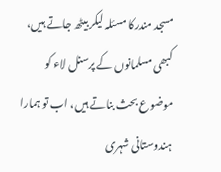مسجد مندرکا مسئلہ لیکر بیٹھ جاتے ہیں، کبھی مسلمانوں کے پرسنل لاء کو موضوع بحث بناتے ہیں، اب تو ہمارا ہندوستانی شہری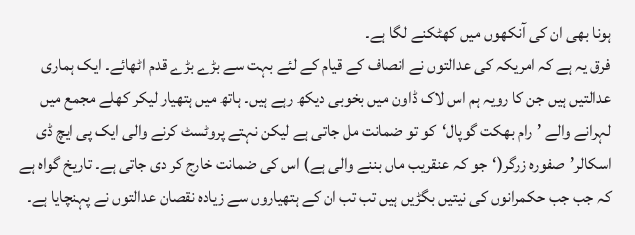ہونا بھی ان کی آنکھوں میں کھٹکنے لگا ہے۔
فرق یہ ہے کہ امریکہ کی عدالتوں نے انصاف کے قیام کے لئے بہت سے بڑے بڑے قدم اٹھائے۔ ایک ہماری عدالتیں ہیں جن کا رویہ ہم اس لاک ڈاون میں بخوبی دیکھ رہے ہیں۔ ہاتھ میں ہتھیار لیکر کھلے مجمع میں لہرانے والے ’رام بھکت گوپال‘کو تو ضمانت مل جاتی ہے لیکن نہتے پروٹسٹ کرنے والی ایک پی ایچ ڈی اسکالر’صفورہ زرگر(‘جو کہ عنقریب ماں بننے والی ہے) اس کی ضمانت خارج کر دی جاتی ہے۔ تاریخ گواہ ہے کہ جب جب حکمرانوں کی نیتیں بگڑیں ہیں تب تب ان کے ہتھیاروں سے زیادہ نقصان عدالتوں نے پہنچایا ہے۔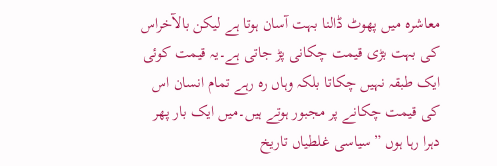معاشرہ میں پھوٹ ڈالنا بہت آسان ہوتا ہے لیکن بالآخراس کی بہت بڑی قیمت چکانی پڑ جاتی ہے۔یہ قیمت کوئی ایک طبقہ نہیں چکاتا بلکہ وہاں رہ رہے تمام انسان اس کی قیمت چکانے پر مجبور ہوتے ہیں۔میں ایک بار پھر دہرا رہا ہوں ”سیاسی غلطیاں تاریخ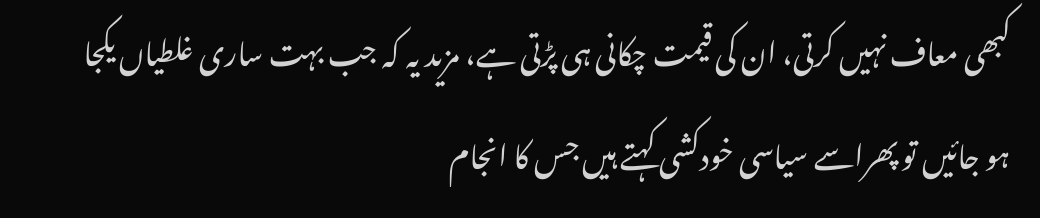کبھی معاف نہیں کرتی، ان کی قیمت چکانی ہی پڑتی ہے، مزید یہ کہ جب بہت ساری غلطیاں یکجا ہو جائیں تو پھراسے سیاسی خودکشی کہتے ہیں جس کا انجام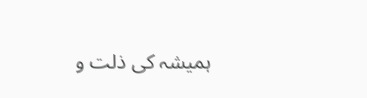ہمیشہ کی ذلت و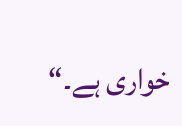خواری ہے۔“